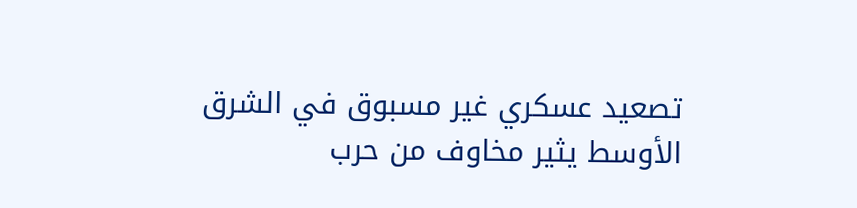تصعيد عسكري غير مسبوق في الشرق الأوسط يثير مخاوف من حرب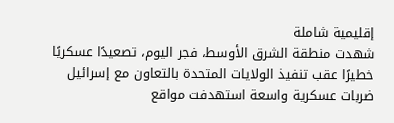إقليمية شاملة
شهدت منطقة الشرق الأوسط، فجر اليوم، تصعيدًا عسكريًا خطيرًا عقب تنفيذ الولايات المتحدة بالتعاون مع إسرائيل ضربات عسكرية واسعة استهدفت مواقع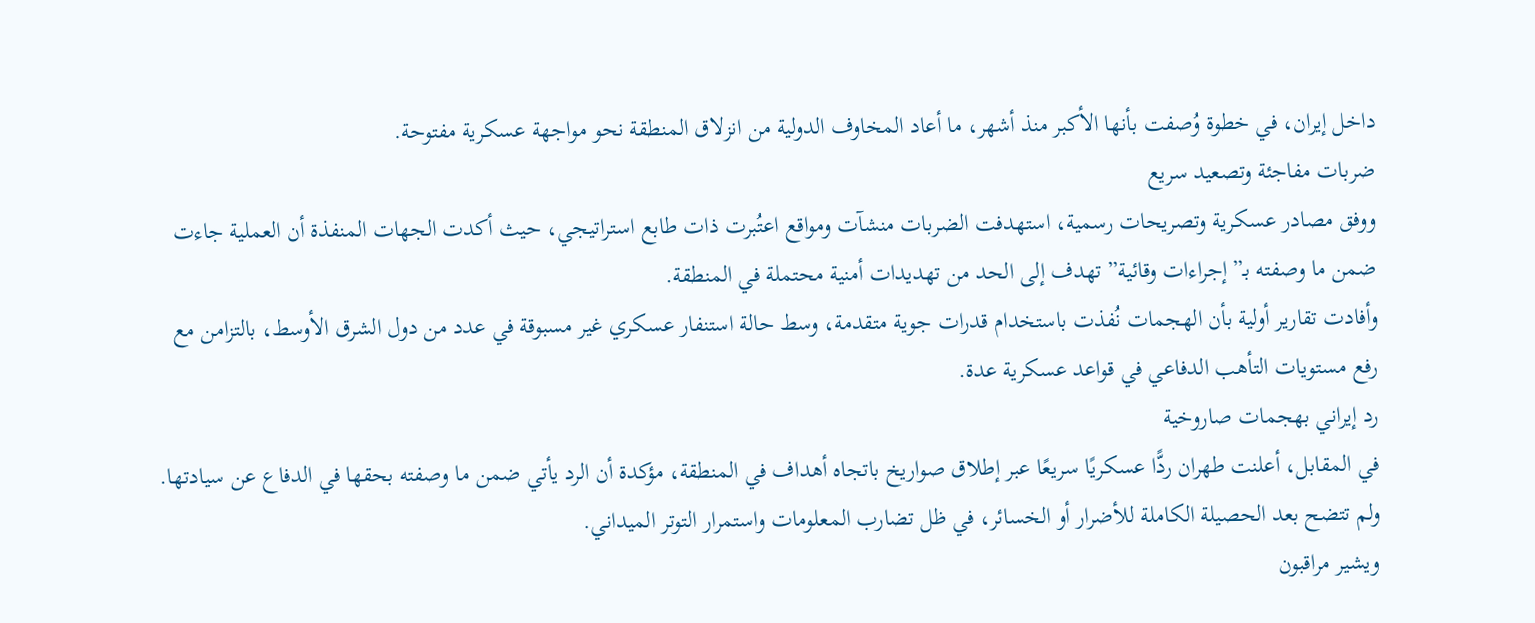داخل إيران، في خطوة وُصفت بأنها الأكبر منذ أشهر، ما أعاد المخاوف الدولية من انزلاق المنطقة نحو مواجهة عسكرية مفتوحة.
ضربات مفاجئة وتصعيد سريع
ووفق مصادر عسكرية وتصريحات رسمية، استهدفت الضربات منشآت ومواقع اعتُبرت ذات طابع استراتيجي، حيث أكدت الجهات المنفذة أن العملية جاءت ضمن ما وصفته بـ”إجراءات وقائية” تهدف إلى الحد من تهديدات أمنية محتملة في المنطقة.
وأفادت تقارير أولية بأن الهجمات نُفذت باستخدام قدرات جوية متقدمة، وسط حالة استنفار عسكري غير مسبوقة في عدد من دول الشرق الأوسط، بالتزامن مع رفع مستويات التأهب الدفاعي في قواعد عسكرية عدة.
رد إيراني بهجمات صاروخية
في المقابل، أعلنت طهران ردًّا عسكريًا سريعًا عبر إطلاق صواريخ باتجاه أهداف في المنطقة، مؤكدة أن الرد يأتي ضمن ما وصفته بحقها في الدفاع عن سيادتها. ولم تتضح بعد الحصيلة الكاملة للأضرار أو الخسائر، في ظل تضارب المعلومات واستمرار التوتر الميداني.
ويشير مراقبون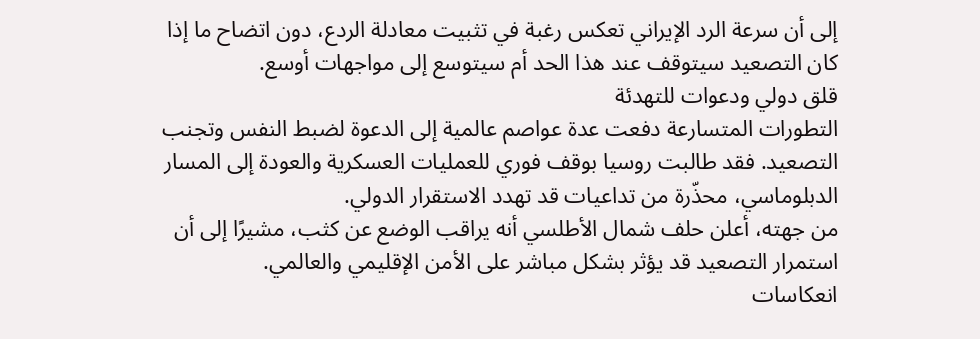إلى أن سرعة الرد الإيراني تعكس رغبة في تثبيت معادلة الردع، دون اتضاح ما إذا كان التصعيد سيتوقف عند هذا الحد أم سيتوسع إلى مواجهات أوسع.
قلق دولي ودعوات للتهدئة
التطورات المتسارعة دفعت عدة عواصم عالمية إلى الدعوة لضبط النفس وتجنب التصعيد. فقد طالبت روسيا بوقف فوري للعمليات العسكرية والعودة إلى المسار الدبلوماسي، محذّرة من تداعيات قد تهدد الاستقرار الدولي.
من جهته، أعلن حلف شمال الأطلسي أنه يراقب الوضع عن كثب، مشيرًا إلى أن استمرار التصعيد قد يؤثر بشكل مباشر على الأمن الإقليمي والعالمي.
انعكاسات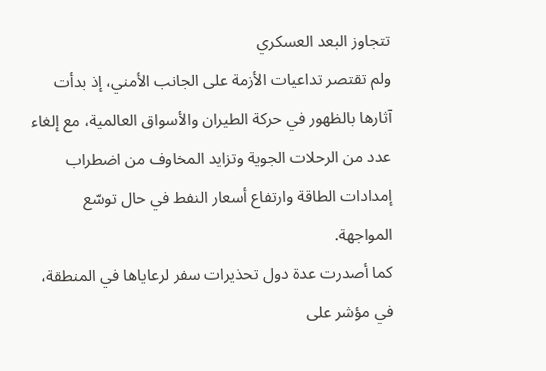تتجاوز البعد العسكري
ولم تقتصر تداعيات الأزمة على الجانب الأمني، إذ بدأت آثارها بالظهور في حركة الطيران والأسواق العالمية، مع إلغاء عدد من الرحلات الجوية وتزايد المخاوف من اضطراب إمدادات الطاقة وارتفاع أسعار النفط في حال توسّع المواجهة.
كما أصدرت عدة دول تحذيرات سفر لرعاياها في المنطقة، في مؤشر على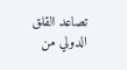تصاعد القلق الدولي من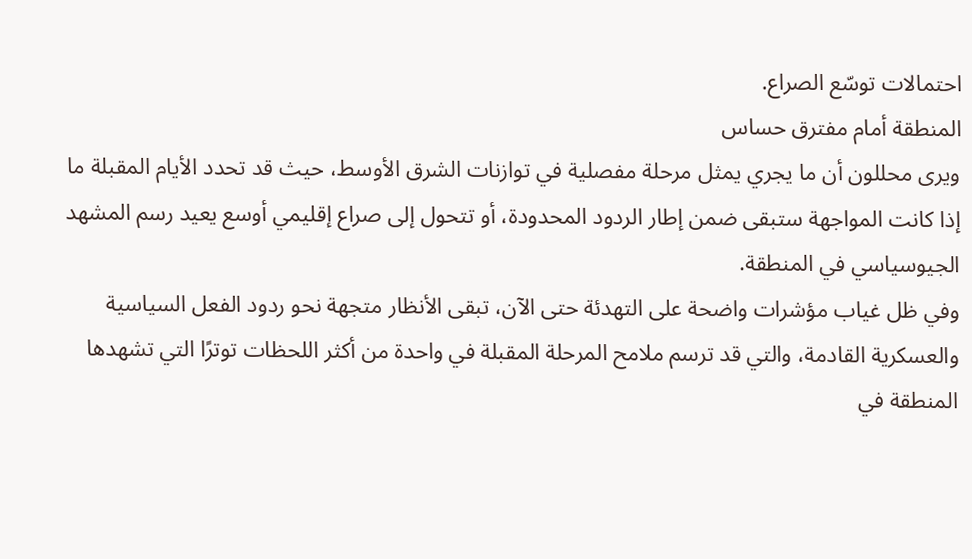احتمالات توسّع الصراع.
المنطقة أمام مفترق حساس
ويرى محللون أن ما يجري يمثل مرحلة مفصلية في توازنات الشرق الأوسط، حيث قد تحدد الأيام المقبلة ما إذا كانت المواجهة ستبقى ضمن إطار الردود المحدودة، أو تتحول إلى صراع إقليمي أوسع يعيد رسم المشهد الجيوسياسي في المنطقة.
وفي ظل غياب مؤشرات واضحة على التهدئة حتى الآن، تبقى الأنظار متجهة نحو ردود الفعل السياسية والعسكرية القادمة، والتي قد ترسم ملامح المرحلة المقبلة في واحدة من أكثر اللحظات توترًا التي تشهدها المنطقة في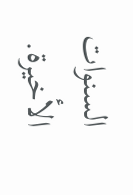السنوات الأخيرة.